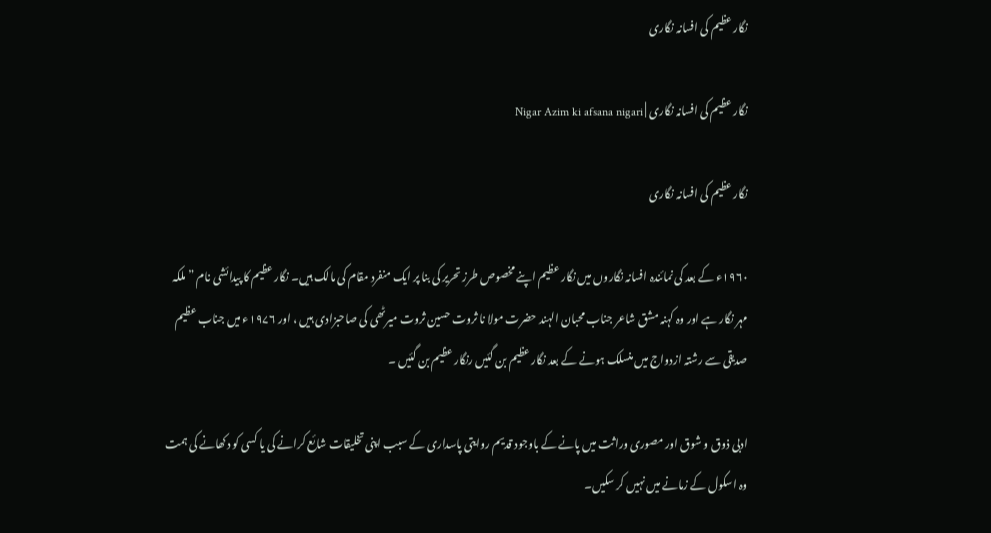نگار عظیم کی افسانہ نگاری

نگار عظیم کی افسانہ نگاری | Nigar Azim ki afsana nigari

نگار عظیم کی افسانہ نگاری

۱۹۶۰ء کے بعد کی نمائندہ افسانہ نگاروں میں نگار عظیم اپنے مخصوص طرز تحریر کی بنا پر ایک منفرد مقام کی مالک ہیں۔ نگار عظیم کا پیدائشی نام ” ملکہ مہر نگار ہے اور وہ کہنہ مشق شاعر جناب محبان الہند حضرت مولا نا ثروت حسین ثروت میرٹھی کی صاحبزادی ہیں ، اور ۱۹۷۶ء میں جناب عظیم صدیقی سے رشتہ ازدواج میں منسلک ہونے کے بعد نگار عظیم بن گئیں رنگار عظیم بن گئیں ۔

ادبی ذوق و شوق اور مصوری وراثت میں پانے کے باوجود قدیم روایتی پاسداری کے سبب اپنی تخلیقات شائع کرانے کی یا کسی کو دکھانے کی ہمت وہ اسکول کے زمانے میں نہیں کر سکیں۔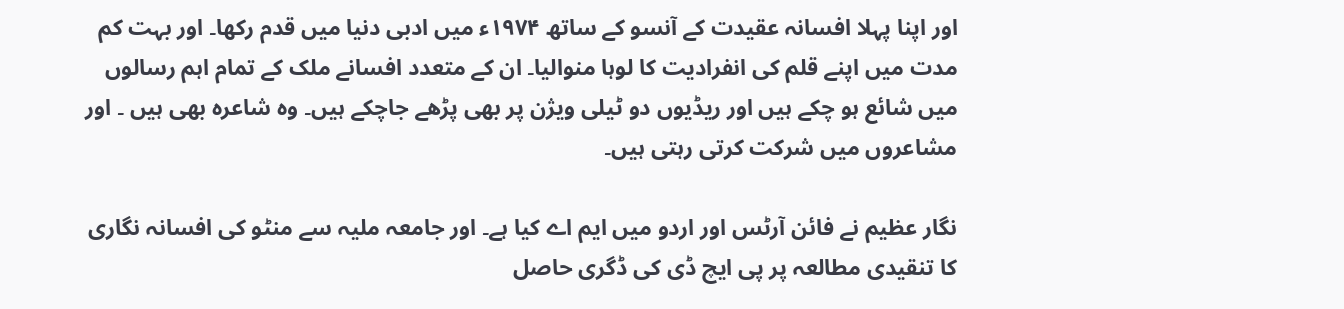اور اپنا پہلا افسانہ عقیدت کے آنسو کے ساتھ ۱۹۷۴ء میں ادبی دنیا میں قدم رکھا۔ اور بہت کم مدت میں اپنے قلم کی انفرادیت کا لوہا منوالیا۔ ان کے متعدد افسانے ملک کے تمام اہم رسالوں میں شائع ہو چکے ہیں اور ریڈیوں دو ٹیلی ویژن پر بھی پڑھے جاچکے ہیں۔ وہ شاعرہ بھی ہیں ۔ اور مشاعروں میں شرکت کرتی رہتی ہیں۔

نگار عظیم نے فائن آرٹس اور اردو میں ایم اے کیا ہے۔ اور جامعہ ملیہ سے منٹو کی افسانہ نگاری کا تنقیدی مطالعہ پر پی ایچ ڈی کی ڈگری حاصل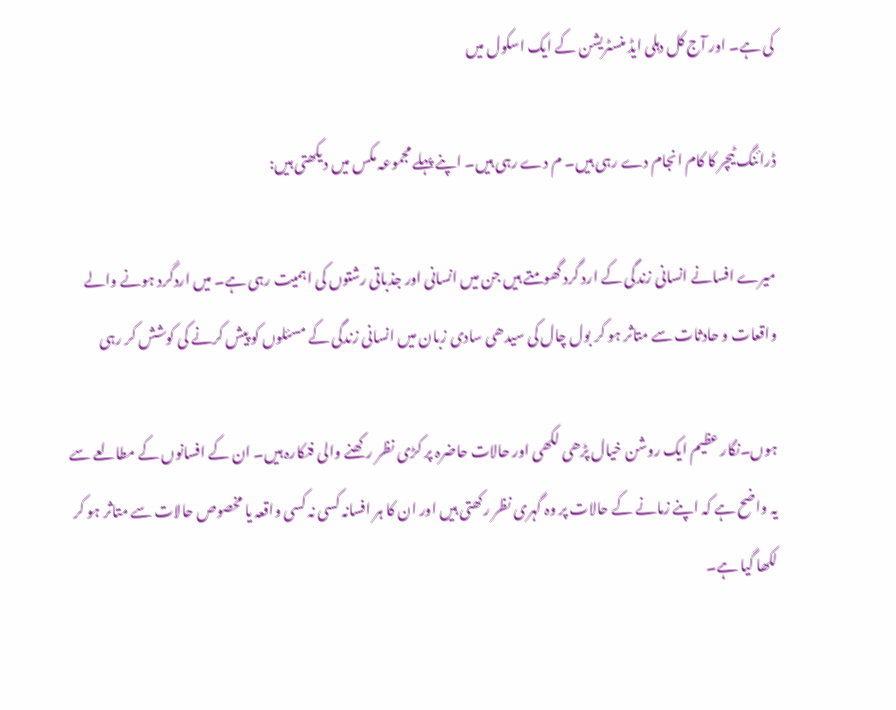کی ہے۔ اور آج کل دہلی ایڈ منسٹریشن کے ایک اسکول میں

ڈرائنگ ٹیچر کا کام انجام دے رہی ہیں۔ م دے رہی ہیں۔ اپنے پہلے مجموعہ مکس میں دیکھتی ہیں:

میرے افسانے انسانی زندگی کے ارد گرد گھومتے ہیں جن میں انسانی اور جذباتی رشتوں کی اہمیت رہی ہے۔ میں اردگرد ہونے والے واقعات و حادثات سے متاثر ہو کر بول چال کی سیدھی سادی زبان میں انسانی زندگی کے مسئلوں کو پیش کرنے کی کوشش کر رہی

ہوں۔نگار عظیم ایک روشن خیال پڑھی لکھی اور حالات حاضرہ پر کڑی نظر رکھنے والی فنکارہ ہیں۔ ان کے افسانوں کے مطالعے سے یہ واضح ہے کہ اپنے زمانے کے حالات پر وہ گہری نظر رکھتی ہیں اور ان کا ہر افسانہ کسی نہ کسی واقعہ یا مخصوص حالات سے متاثر ہو کر لکھا گیا ہے۔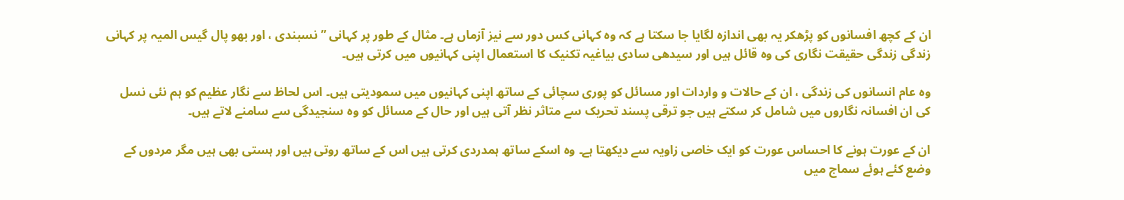ان کے کچھ افسانوں کو پڑھکر یہ بھی اندازہ لگایا جا سکتا ہے کہ وہ کہانی کس دور سے نیز آزماں ہے۔ مثال کے طور پر کہانی ” نسبندی ، اور بھو پال گیس المیہ پر کہانی زندگی زندگی حقیقت نگاری کی وہ قائل ہیں اور سیدھی سادی بیاغیہ تکنیک کا استعمال اپنی کہانیوں میں کرتی ہیں۔

وہ عام انسانوں کی زندگی ، ان کے حالات و واردات اور مسائل کو پوری سچائی کے ساتھ اپنی کہانیوں میں سمودیتی ہیں۔ اس لحاظ سے نگار عظیم کو ہم نئی نسل کی ان افسانہ نگاروں میں شامل کر سکتے ہیں جو ترقی پسند تحریک سے متاثر نظر آتی ہیں اور حال کے مسائل کو وہ سنجیدگی سے سامنے لاتے ہیں۔

ان کے عورت ہونے کا احساس عورت کو ایک خاصی زاویہ سے دیکھتا ہے۔ وہ اسکے ساتھ ہمدردی کرتی ہیں اس کے ساتھ روتی ہیں اور ہستی بھی ہیں مگر مردوں کے وضع کئے ہوئے سماج میں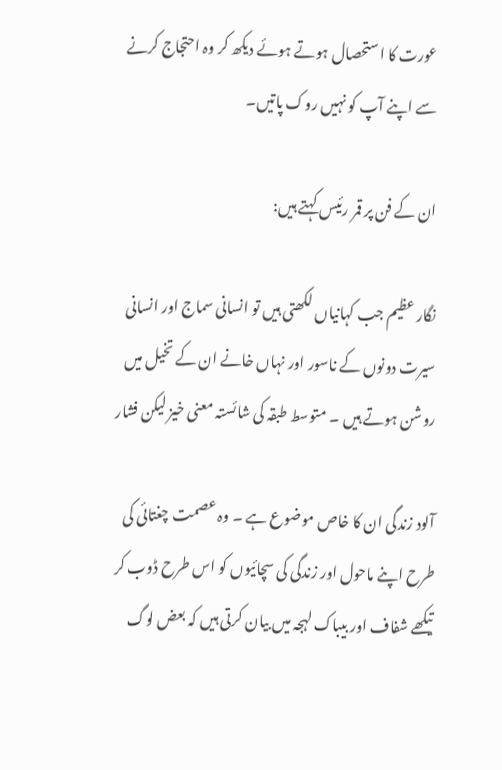عورت کا استحصال ہوتے ہوئے دیکھ کر وہ احتجاج کرنے سے اپنے آپ کو نہیں روک پاتیں۔

ان کے فن پر قمر رئیس کہتے ہیں:

نگار عظیم جب کہانیاں لکھتی ہیں تو انسانی سماج اور انسانی سیرت دونوں کے ناسور اور نہاں خانے ان کے تخیل میں روشن ہوتے ہیں ۔ متوسط طبقہ کی شائستہ معنی خیز لیکن فشار

آلود زندگی ان کا خاص موضوع ہے ۔ وہ عصمت چغتائی کی طرح اپنے ماحول اور زندگی کی سچائیوں کو اس طرح ڈوب کر تیکھے شفاف اور بیباک لہجہ میں بیان کرتی ہیں کہ بعض لوگ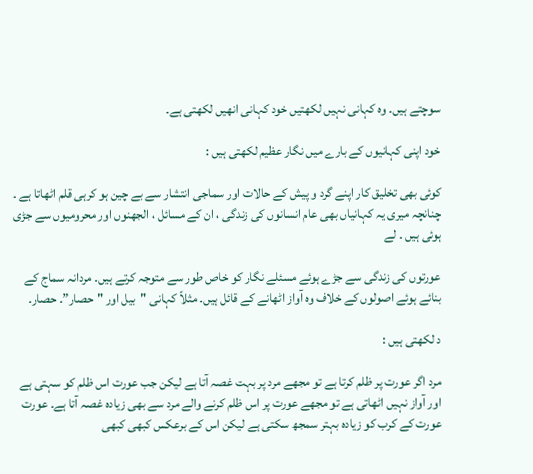سوچتے ہیں۔ وہ کہانی نہیں لکھتیں خود کہانی انھیں لکھتی ہے۔

خود اپنی کہانیوں کے بارے میں نگار عظیم لکھتی ہیں :

کوئی بھی تخلیق کار اپنے گرد و پیش کے حالات اور سماجی انتشار سے بے چین ہو کرہی قلم اٹھاتا ہے ۔ چنانچہ میری یہ کہانیاں بھی عام انسانوں کی زندگی ، ان کے مسائل ، الجھنوں اور محرومیوں سے جڑی ہوئی ہیں ۔ لے

عورتوں کی زندگی سے جڑے ہوئے مسئلے نگار کو خاص طور سے متوجہ کرتے ہیں۔ مردانہ سماج کے بنائے ہوئے اصولوں کے خلاف وہ آواز اٹھانے کے قائل ہیں۔ مثلاً کہانی "بیل اور "حصار”۔ حصار۔

د لکھتی ہیں :

مرد اگر عورت پر ظلم کرتا ہے تو مجھے مرد پر بہت غصہ آتا ہے لیکن جب عورت اس ظلم کو سہتی ہے اور آواز نہیں اٹھاتی ہے تو مجھے عورت پر اس ظلم کرنے والے مرد سے بھی زیادہ غصہ آتا ہے۔ عورت عورت کے کرب کو زیادہ بہتر سمجھ سکتی ہے لیکن اس کے برعکس کبھی کبھی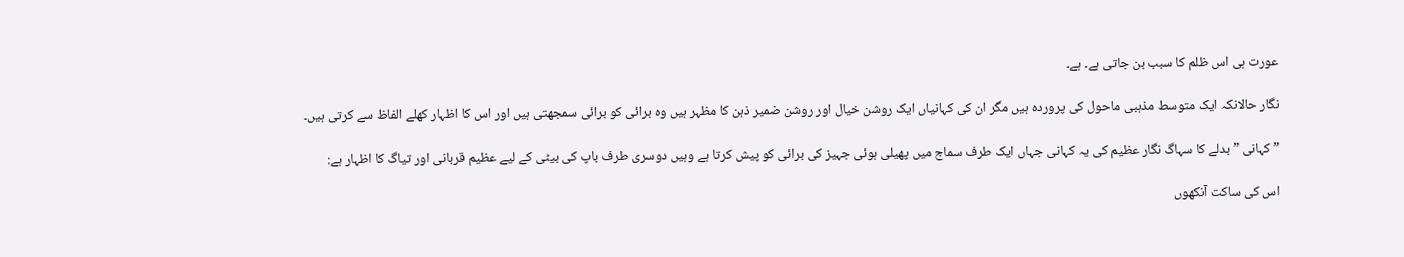عورت ہی اس ظلم کا سبب بن جاتی ہے۔ ہے۔

نگار حالانکہ ایک متوسط مذہبی ماحول کی پروردہ ہیں مگر ان کی کہانیاں ایک روشن خیال اور روشن ضمیر ذہن کا مظہر ہیں وہ برائی کو برائی سمجھتی ہیں اور اس کا اظہار کھلے الفاظ سے کرتی ہیں۔

” کہانی ” بدلے کا سہاگ نگار عظیم کی یہ کہانی جہاں ایک طرف سماج میں پھیلی ہوئی جہیز کی برائی کو پیش کرتا ہے وہیں دوسری طرف باپ کی بیٹی کے لیے عظیم قربانی اور تیاگ کا اظہار ہے:

اس کی ساکت آنکھوں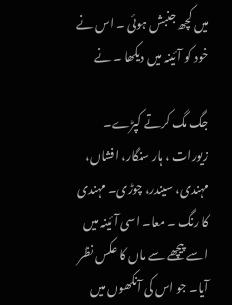میں کچھ جنبش ہوئی ۔ اس نے خود کو آئینہ میں دیکھا ۔ نے

جگ مگ کرتے کپڑے۔ زیورات ، ہار سنگار، افشاں، مہندی، سیندر، چوڑی۔ مہندی کا رنگ ۔ معا۔ اسی آئینہ میں اسے پیچھے سے ماں کا عکس نظر آیا۔ جو اس کی آنکھوں میں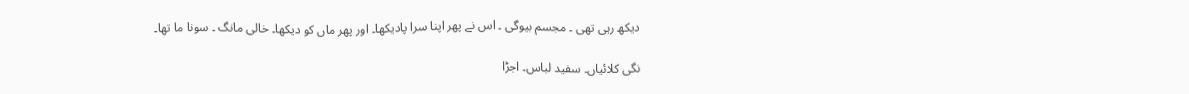دیکھ رہی تھی ۔ مجسم بیوگی ۔ اس نے پھر اپنا سرا پادیکھا۔ اور پھر ماں کو دیکھا۔ خالی مانگ ۔ سونا ما تھا۔

نگی کلائیاں۔ سفید لباس۔ اجڑا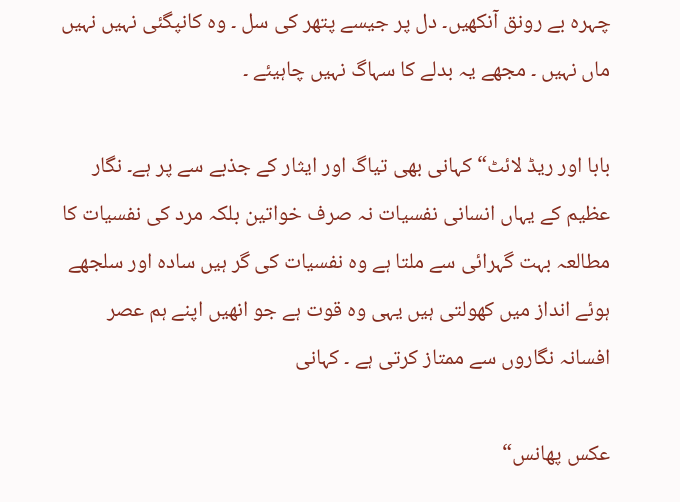چہرہ بے رونق آنکھیں۔ دل پر جیسے پتھر کی سل ۔ وہ کانپگئی نہیں نہیں ماں نہیں ۔ مجھے یہ بدلے کا سہاگ نہیں چاہیئے ۔

بابا اور ریڈ لائٹ“ کہانی بھی تیاگ اور ایثار کے جذبے سے پر ہے۔ نگار عظیم کے یہاں انسانی نفسیات نہ صرف خواتین بلکہ مرد کی نفسیات کا مطالعہ بہت گہرائی سے ملتا ہے وہ نفسیات کی گر ہیں سادہ اور سلجھے ہوئے انداز میں کھولتی ہیں یہی وہ قوت ہے جو انھیں اپنے ہم عصر افسانہ نگاروں سے ممتاز کرتی ہے ۔ کہانی

عکس پھانس“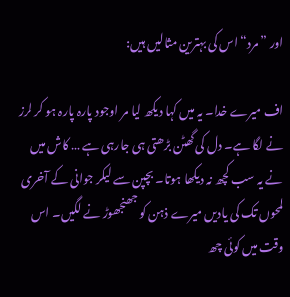اور ”مرد“ اس کی بہترین مثالیں ہیں:

اف میرے خدا۔ یہ میں کہا دیکھ لیا مر اوجود پارہ پارہ ہو کر لرز نے لگا ہے۔ دل کی گھٹن بڑھتی ہی جارہی ہے … کاش میں نے یہ سب کچھ نہ دیکھا ہوتا۔ بچپن سے لیکر جوانی کے آخری لمحوں تک کی یادیں میرے ذہن کو جھنجھوڑ نے لگیں۔ اس وقت میں کوئی چھ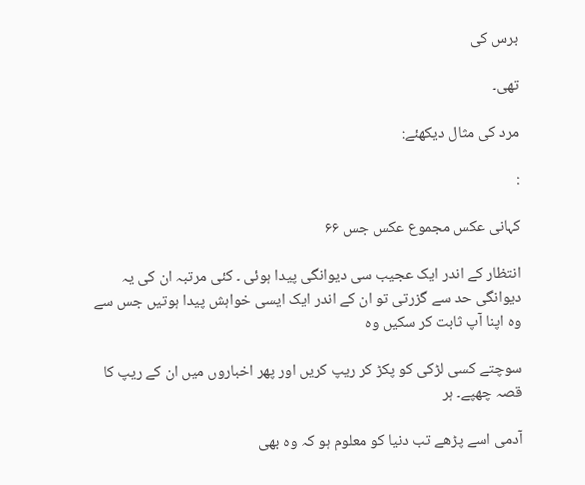برس کی

تھی۔

مرد کی مثال دیکھئے:

:

کہانی عکس مجموع عکس جس ۶۶

انتظار کے اندر ایک عجیب سی دیوانگی پیدا ہوئی ۔ کئی مرتبہ ان کی یہ دیوانگی حد سے گزرتی تو ان کے اندر ایک ایسی خواہش پیدا ہوتیں جس سے وہ اپنا آپ ثابت کر سکیں وہ

سوچتے کسی لڑکی کو پکڑ کر ریپ کریں اور پھر اخباروں میں ان کے ریپ کا قصہ چھپے۔ ہر

آدمی اسے پڑھے تب دنیا کو معلوم ہو کہ وہ بھی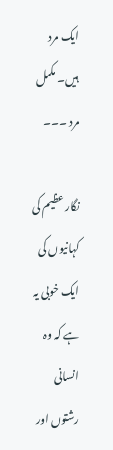ایک مرد ہیں۔ مکمل مرد ۔۔۔

نگار عظیم کی کہانیوں کی ایک خوبی یہ ہے کہ وہ انسانی رشتوں اور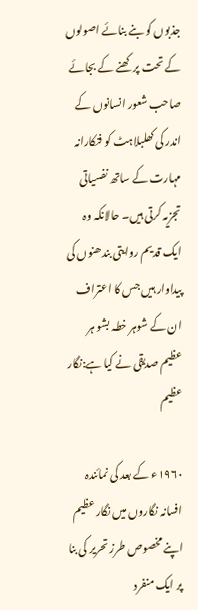جذبوں کو بنے بنائے اصولوں کے تحت پر کھنے کے بجائے صاحب شعور انسانوں کے اندر کی کھلبلاہٹ کو فنکارانہ مہارت کے ساتھ نفسیاتی تجزیہ کرتی ہیں۔ حالانکہ وہ ایک قدیم روایتی بندھنوں کی پیداوار ہیں جس کا اعتراف ان کے شوہر خطہ بشو ہر عظیم صدیقی نے کیا ہے:نگار عظیم

۱۹۶۰ء کے بعد کی نمائندہ افسانہ نگاروں میں نگار عظیم اپنے مخصوص طرز تحریر کی بنا پر ایک منفرد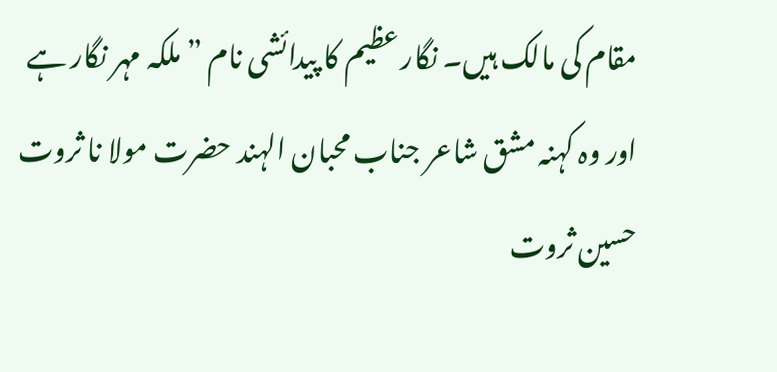مقام کی مالک ہیں۔ نگار عظیم کا پیدائشی نام ” ملکہ مہر نگار ہے اور وہ کہنہ مشق شاعر جناب محبان الہند حضرت مولا نا ثروت حسین ثروت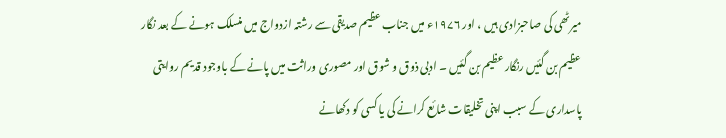میرٹھی کی صاحبزادی ہیں ، اور ۱۹۷۶ء میں جناب عظیم صدیقی سے رشتہ ازدواج میں منسلک ہونے کے بعد نگار عظیم بن گئیں رنگار عظیم بن گئیں ۔ ادبی ذوق و شوق اور مصوری وراثت میں پانے کے باوجود قدیم روایتی پاسداری کے سبب اپنی تخلیقات شائع کرانے کی یا کسی کو دکھانے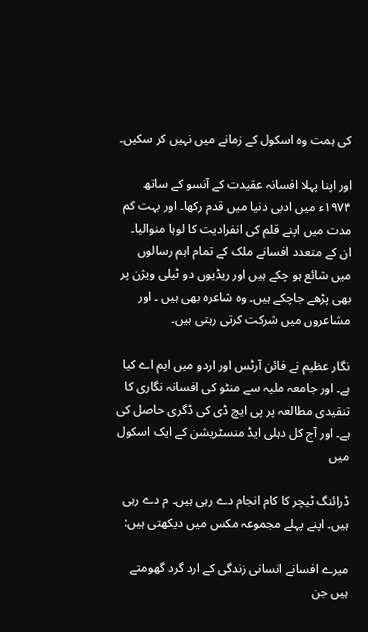کی ہمت وہ اسکول کے زمانے میں نہیں کر سکیں۔

اور اپنا پہلا افسانہ عقیدت کے آنسو کے ساتھ ۱۹۷۴ء میں ادبی دنیا میں قدم رکھا۔ اور بہت کم مدت میں اپنے قلم کی انفرادیت کا لوہا منوالیا۔ ان کے متعدد افسانے ملک کے تمام اہم رسالوں میں شائع ہو چکے ہیں اور ریڈیوں دو ٹیلی ویژن پر بھی پڑھے جاچکے ہیں۔ وہ شاعرہ بھی ہیں ۔ اور مشاعروں میں شرکت کرتی رہتی ہیں۔

نگار عظیم نے فائن آرٹس اور اردو میں ایم اے کیا ہے۔ اور جامعہ ملیہ سے منٹو کی افسانہ نگاری کا تنقیدی مطالعہ پر پی ایچ ڈی کی ڈگری حاصل کی ہے۔ اور آج کل دہلی ایڈ منسٹریشن کے ایک اسکول میں

ڈرائنگ ٹیچر کا کام انجام دے رہی ہیں۔ م دے رہی ہیں۔ اپنے پہلے مجموعہ مکس میں دیکھتی ہیں:

میرے افسانے انسانی زندگی کے ارد گرد گھومتے ہیں جن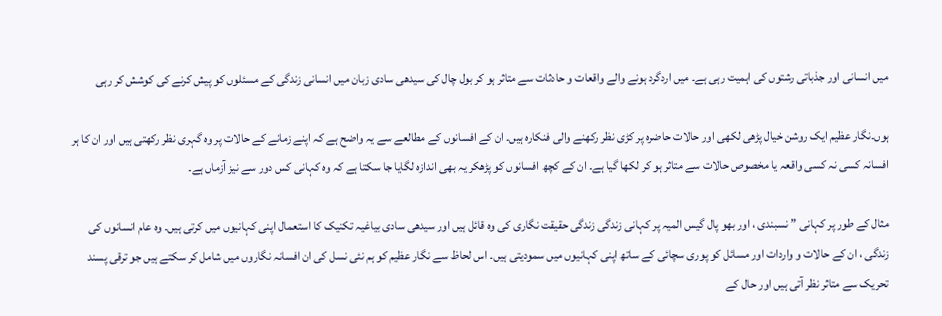میں انسانی اور جذباتی رشتوں کی اہمیت رہی ہے۔ میں اردگرد ہونے والے واقعات و حادثات سے متاثر ہو کر بول چال کی سیدھی سادی زبان میں انسانی زندگی کے مسئلوں کو پیش کرنے کی کوشش کر رہی

ہوں۔نگار عظیم ایک روشن خیال پڑھی لکھی اور حالات حاضرہ پر کڑی نظر رکھنے والی فنکارہ ہیں۔ ان کے افسانوں کے مطالعے سے یہ واضح ہے کہ اپنے زمانے کے حالات پر وہ گہری نظر رکھتی ہیں اور ان کا ہر افسانہ کسی نہ کسی واقعہ یا مخصوص حالات سے متاثر ہو کر لکھا گیا ہے۔ ان کے کچھ افسانوں کو پڑھکر یہ بھی اندازہ لگایا جا سکتا ہے کہ وہ کہانی کس دور سے نیز آزماں ہے۔

مثال کے طور پر کہانی ” نسبندی ، اور بھو پال گیس المیہ پر کہانی زندگی زندگی حقیقت نگاری کی وہ قائل ہیں اور سیدھی سادی بیاغیہ تکنیک کا استعمال اپنی کہانیوں میں کرتی ہیں۔ وہ عام انسانوں کی زندگی ، ان کے حالات و واردات اور مسائل کو پوری سچائی کے ساتھ اپنی کہانیوں میں سمودیتی ہیں۔ اس لحاظ سے نگار عظیم کو ہم نئی نسل کی ان افسانہ نگاروں میں شامل کر سکتے ہیں جو ترقی پسند تحریک سے متاثر نظر آتی ہیں اور حال کے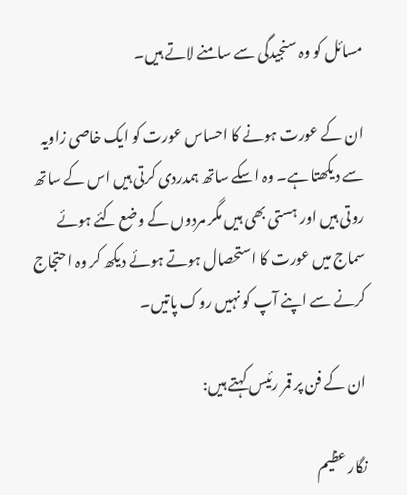مسائل کو وہ سنجیدگی سے سامنے لاتے ہیں۔

ان کے عورت ہونے کا احساس عورت کو ایک خاصی زاویہ سے دیکھتا ہے۔ وہ اسکے ساتھ ہمدردی کرتی ہیں اس کے ساتھ روتی ہیں اور ہستی بھی ہیں مگر مردوں کے وضع کئے ہوئے سماج میں عورت کا استحصال ہوتے ہوئے دیکھ کر وہ احتجاج کرنے سے اپنے آپ کو نہیں روک پاتیں۔

ان کے فن پر قمر رئیس کہتے ہیں:

نگار عظیم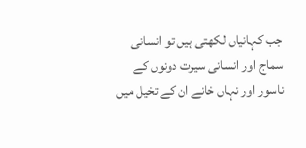جب کہانیاں لکھتی ہیں تو انسانی سماج اور انسانی سیرت دونوں کے ناسور اور نہاں خانے ان کے تخیل میں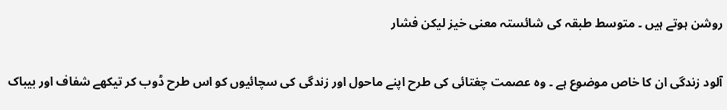روشن ہوتے ہیں ۔ متوسط طبقہ کی شائستہ معنی خیز لیکن فشار

آلود زندگی ان کا خاص موضوع ہے ۔ وہ عصمت چغتائی کی طرح اپنے ماحول اور زندگی کی سچائیوں کو اس طرح ڈوب کر تیکھے شفاف اور بیباک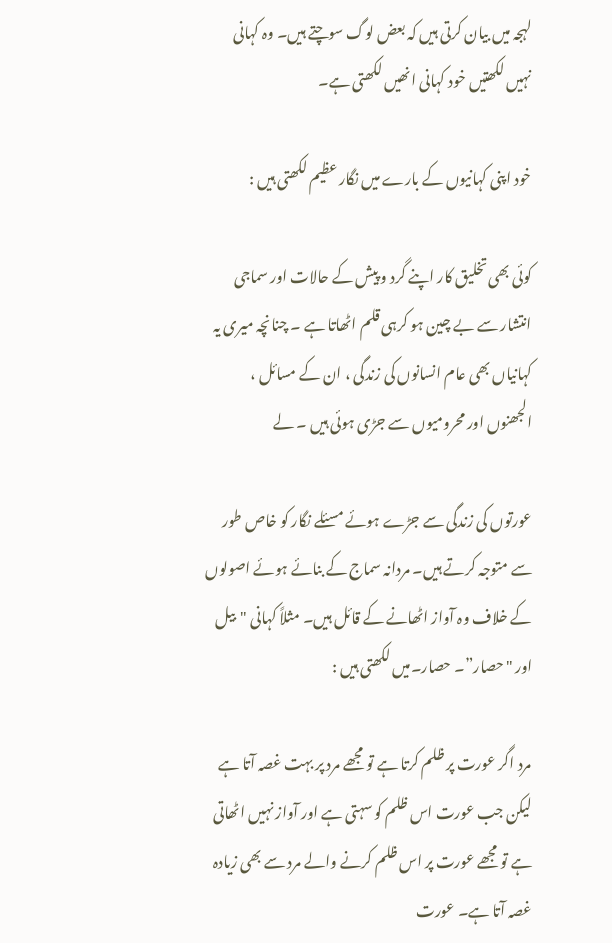لہجہ میں بیان کرتی ہیں کہ بعض لوگ سوچتے ہیں۔ وہ کہانی نہیں لکھتیں خود کہانی انھیں لکھتی ہے۔

خود اپنی کہانیوں کے بارے میں نگار عظیم لکھتی ہیں :

کوئی بھی تخلیق کار اپنے گرد و پیش کے حالات اور سماجی انتشار سے بے چین ہو کرہی قلم اٹھاتا ہے ۔ چنانچہ میری یہ کہانیاں بھی عام انسانوں کی زندگی ، ان کے مسائل ، الجھنوں اور محرومیوں سے جڑی ہوئی ہیں ۔ لے

عورتوں کی زندگی سے جڑے ہوئے مسئلے نگار کو خاص طور سے متوجہ کرتے ہیں۔ مردانہ سماج کے بنائے ہوئے اصولوں کے خلاف وہ آواز اٹھانے کے قائل ہیں۔ مثلاً کہانی "بیل اور "حصار”۔ حصار۔میں لکھتی ہیں :

مرد اگر عورت پر ظلم کرتا ہے تو مجھے مرد پر بہت غصہ آتا ہے لیکن جب عورت اس ظلم کو سہتی ہے اور آواز نہیں اٹھاتی ہے تو مجھے عورت پر اس ظلم کرنے والے مرد سے بھی زیادہ غصہ آتا ہے۔ عورت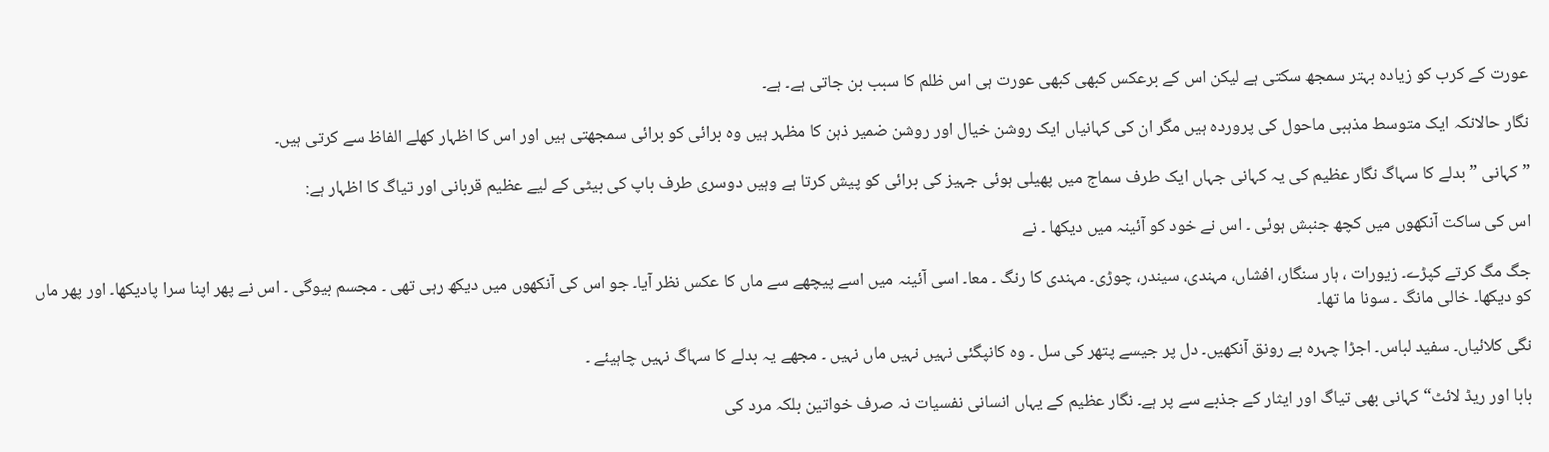عورت کے کرب کو زیادہ بہتر سمجھ سکتی ہے لیکن اس کے برعکس کبھی کبھی عورت ہی اس ظلم کا سبب بن جاتی ہے۔ ہے۔

نگار حالانکہ ایک متوسط مذہبی ماحول کی پروردہ ہیں مگر ان کی کہانیاں ایک روشن خیال اور روشن ضمیر ذہن کا مظہر ہیں وہ برائی کو برائی سمجھتی ہیں اور اس کا اظہار کھلے الفاظ سے کرتی ہیں۔

” کہانی ” بدلے کا سہاگ نگار عظیم کی یہ کہانی جہاں ایک طرف سماج میں پھیلی ہوئی جہیز کی برائی کو پیش کرتا ہے وہیں دوسری طرف باپ کی بیٹی کے لیے عظیم قربانی اور تیاگ کا اظہار ہے:

اس کی ساکت آنکھوں میں کچھ جنبش ہوئی ۔ اس نے خود کو آئینہ میں دیکھا ۔ نے

جگ مگ کرتے کپڑے۔ زیورات ، ہار سنگار، افشاں، مہندی، سیندر، چوڑی۔ مہندی کا رنگ ۔ معا۔ اسی آئینہ میں اسے پیچھے سے ماں کا عکس نظر آیا۔ جو اس کی آنکھوں میں دیکھ رہی تھی ۔ مجسم بیوگی ۔ اس نے پھر اپنا سرا پادیکھا۔ اور پھر ماں کو دیکھا۔ خالی مانگ ۔ سونا ما تھا۔

نگی کلائیاں۔ سفید لباس۔ اجڑا چہرہ بے رونق آنکھیں۔ دل پر جیسے پتھر کی سل ۔ وہ کانپگئی نہیں نہیں ماں نہیں ۔ مجھے یہ بدلے کا سہاگ نہیں چاہیئے ۔

بابا اور ریڈ لائٹ“ کہانی بھی تیاگ اور ایثار کے جذبے سے پر ہے۔ نگار عظیم کے یہاں انسانی نفسیات نہ صرف خواتین بلکہ مرد کی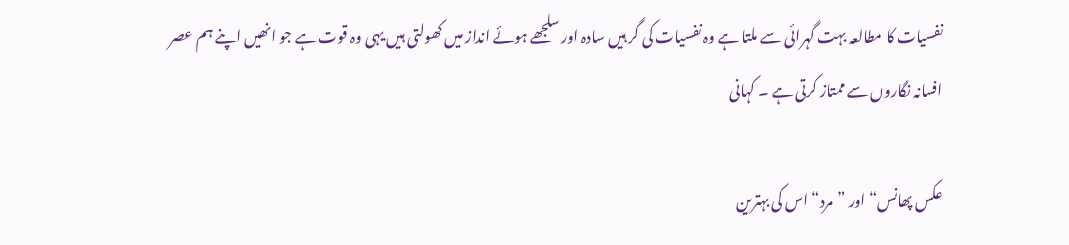نفسیات کا مطالعہ بہت گہرائی سے ملتا ہے وہ نفسیات کی گر ہیں سادہ اور سلجھے ہوئے انداز میں کھولتی ہیں یہی وہ قوت ہے جو انھیں اپنے ہم عصر افسانہ نگاروں سے ممتاز کرتی ہے ۔ کہانی

عکس پھانس“ اور ”مرد“ اس کی بہترین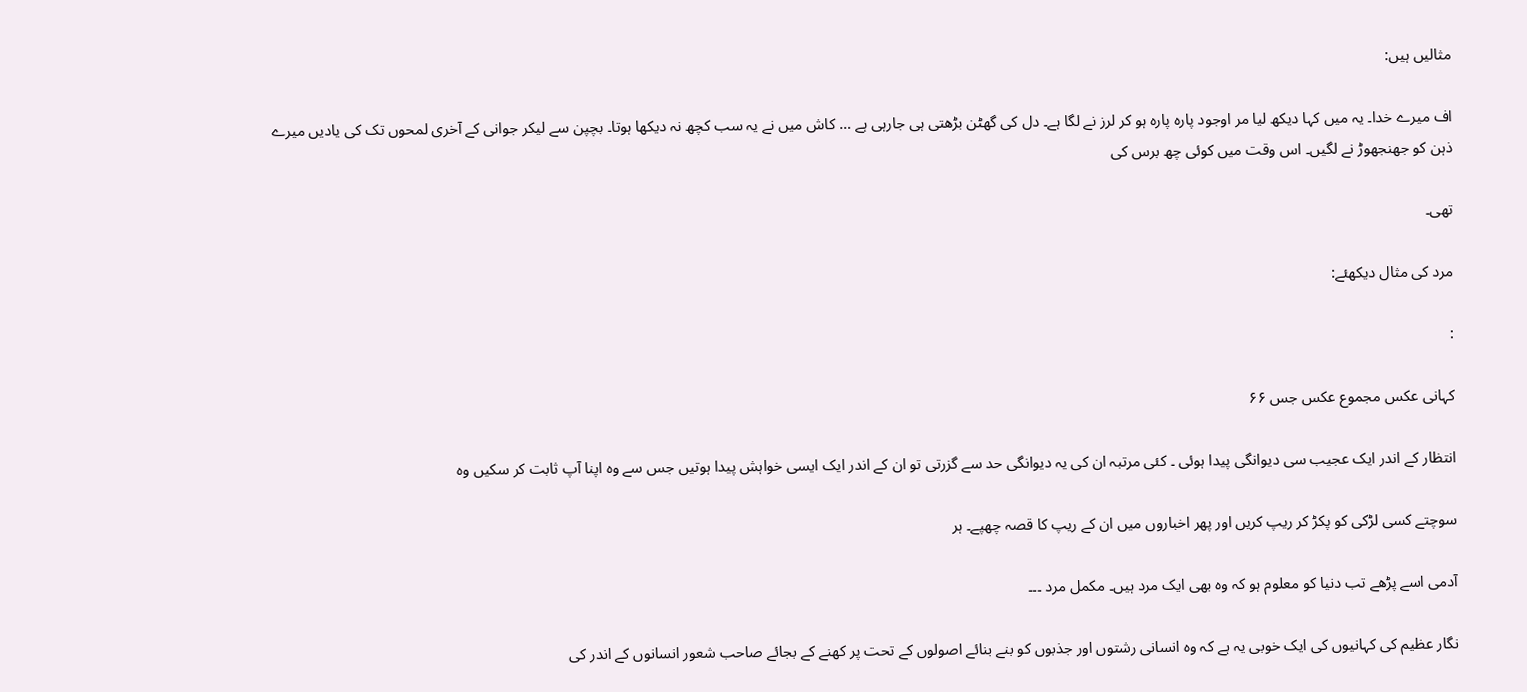مثالیں ہیں:

اف میرے خدا۔ یہ میں کہا دیکھ لیا مر اوجود پارہ پارہ ہو کر لرز نے لگا ہے۔ دل کی گھٹن بڑھتی ہی جارہی ہے … کاش میں نے یہ سب کچھ نہ دیکھا ہوتا۔ بچپن سے لیکر جوانی کے آخری لمحوں تک کی یادیں میرے ذہن کو جھنجھوڑ نے لگیں۔ اس وقت میں کوئی چھ برس کی

تھی۔

مرد کی مثال دیکھئے:

:

کہانی عکس مجموع عکس جس ۶۶

انتظار کے اندر ایک عجیب سی دیوانگی پیدا ہوئی ۔ کئی مرتبہ ان کی یہ دیوانگی حد سے گزرتی تو ان کے اندر ایک ایسی خواہش پیدا ہوتیں جس سے وہ اپنا آپ ثابت کر سکیں وہ

سوچتے کسی لڑکی کو پکڑ کر ریپ کریں اور پھر اخباروں میں ان کے ریپ کا قصہ چھپے۔ ہر

آدمی اسے پڑھے تب دنیا کو معلوم ہو کہ وہ بھی ایک مرد ہیں۔ مکمل مرد ۔۔۔

نگار عظیم کی کہانیوں کی ایک خوبی یہ ہے کہ وہ انسانی رشتوں اور جذبوں کو بنے بنائے اصولوں کے تحت پر کھنے کے بجائے صاحب شعور انسانوں کے اندر کی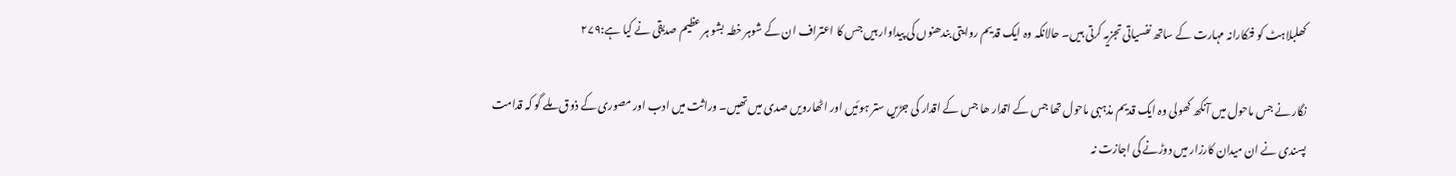کھلبلاہٹ کو فنکارانہ مہارت کے ساتھ نفسیاتی تجزیہ کرتی ہیں۔ حالانکہ وہ ایک قدیم روایتی بندھنوں کی پیداوار ہیں جس کا اعتراف ان کے شوہر خطہ بشو ہر عظیم صدیقی نے کیا ہے:۲۷۹

نگار نے جس ماحول میں آنکھ کھولی وہ ایک قدیم مذہبی ماحول تھا جس کے اقدار ھا جس کے اقدار کی جڑیں ستر ہوئیں اور اٹھارویں صدی میں تھیں۔ وراثت میں ادب اور مصوری کے ذوق ملے گو کہ قدامت پسندی نے ان میدان کارزار میں دوڑنے کی اجازت نہ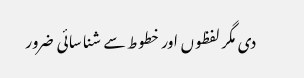دی مگر لفظوں اور خطوط سے شناسائی ضرور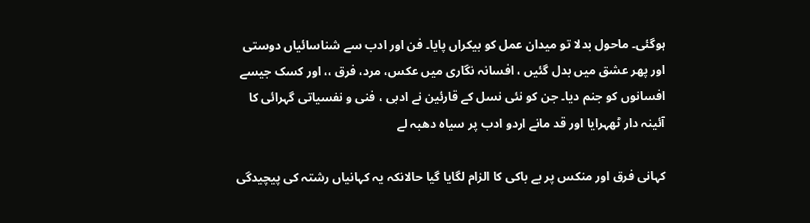ہوگئی۔ ماحول بدلا تو میدان عمل کو بیکراں پایا۔ فن اور ادب سے شناسائیاں دوستی اور پھر عشق میں بدل گئیں ، افسانہ نگاری میں عکس، مرد، فرق ،، اور کسک جیسے افسانوں کو جنم دیا۔ جن کو نئی نسل کے قارئین نے ادبی ، فنی و نفسیاتی گہرائی کا آئینہ دار ٹھہرایا اور قد مانے اردو ادب پر سیاہ دھبہ لے

کہانی فرق اور منکس پر بے باکی کا الزام لگایا گیا حالانکہ یہ کہانیاں رشتہ کی پیچیدگی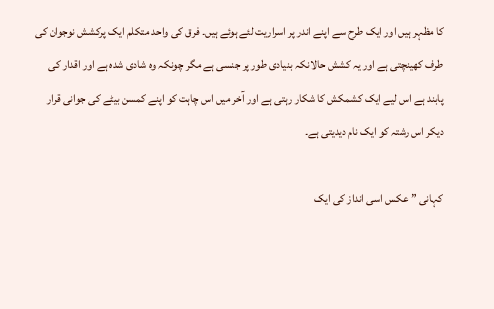کا مظہر ہیں اور ایک طرح سے اپنے اندر پر اسراریت لئے ہوئے ہیں۔ فرق کی واحد متکلم ایک پرکشش نوجوان کی طرف کھینچتی ہے اور یہ کشش حالانکہ بنیادی طور پر جنسی ہے مگر چونکہ وہ شادی شدہ ہے اور اقدار کی پابند ہے اس لیے ایک کشمکش کا شکار رہتی ہے اور آخر میں اس چاہت کو اپنے کمسن بیٹے کی جوانی قرار دیکر اس رشتہ کو ایک نام دیدیتی ہے۔

کہانی ” عکس اسی انداز کی ایک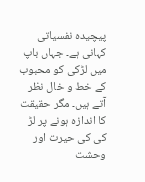پیچیدہ نفسیاتی کہانی ہے۔ جہاں باپ میں لڑکی کو محبوب کے خط و خال نظر آتے ہیں۔ مگر حقیقت کا اندازہ ہونے پر لڑ کی کی حیرت اور وحشت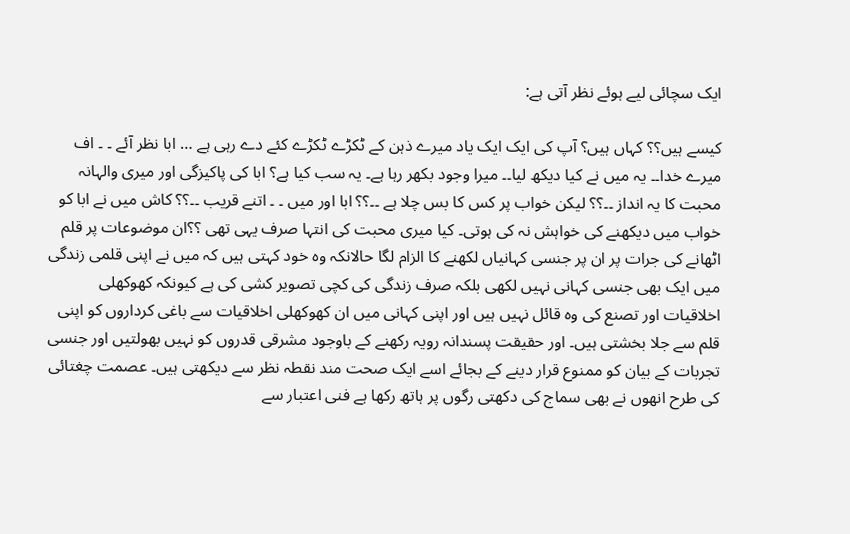ایک سچائی لیے ہوئے نظر آتی ہے:

کیسے ہیں؟؟ کہاں ہیں؟ آپ کی ایک ایک یاد میرے ذہن کے ٹکڑے ٹکڑے کئے دے رہی ہے … ابا نظر آئے ۔ ۔ اف میرے خدا۔۔ یہ میں نے کیا دیکھ لیا۔۔ میرا وجود بکھر رہا ہے۔ یہ سب کیا ہے؟ ابا کی پاکیزگی اور میری والہانہ محبت کا یہ انداز ۔۔؟؟ لیکن خواب پر کس کا بس چلا ہے ۔۔؟؟ ابا اور میں ۔ ۔ اتنے قریب ۔۔؟؟ کاش میں نے ابا کو خواب میں دیکھنے کی خواہش نہ کی ہوتی۔ کیا میری محبت کی انتہا صرف یہی تھی ؟؟ان موضوعات پر قلم اٹھانے کی جرات پر ان پر جنسی کہانیاں لکھنے کا الزام لگا حالانکہ وہ خود کہتی ہیں کہ میں نے اپنی قلمی زندگی میں ایک بھی جنسی کہانی نہیں لکھی بلکہ صرف زندگی کی کچی تصویر کشی کی ہے کیونکہ کھوکھلی اخلاقیات اور تصنع کی وہ قائل نہیں ہیں اور اپنی کہانی میں ان کھوکھلی اخلاقیات سے باغی کرداروں کو اپنی قلم سے جلا بخشتی ہیں۔ اور حقیقت پسندانہ رویہ رکھنے کے باوجود مشرقی قدروں کو نہیں بھولتیں اور جنسی تجربات کے بیان کو ممنوع قرار دینے کے بجائے اسے ایک صحت مند نقطہ نظر سے دیکھتی ہیں۔ عصمت چغتائی کی طرح انھوں نے بھی سماج کی دکھتی رگوں پر ہاتھ رکھا ہے فنی اعتبار سے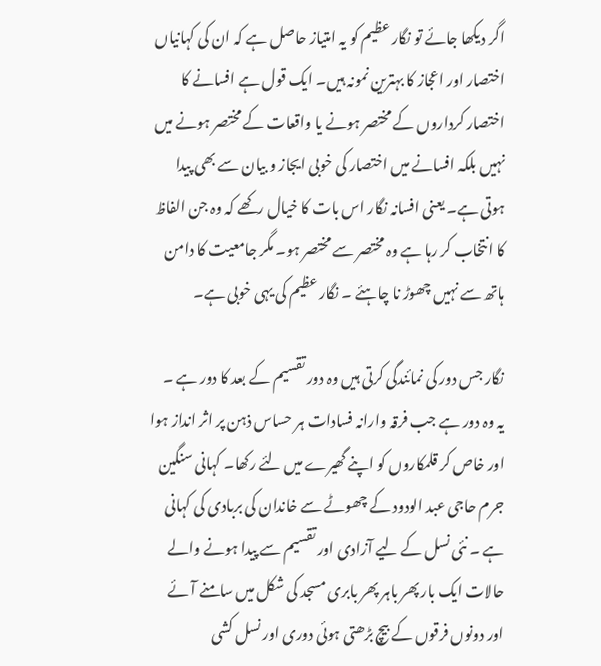اگر دیکھا جائے تو نگار عظیم کو یہ امتیاز حاصل ہے کہ ان کی کہانیاں اختصار اور اعجاز کا بہترین نمونہ ہیں۔ ایک قول ہے افسانے کا اختصار کرداروں کے مختصر ہونے یا واقعات کے مختصر ہونے میں نہیں بلکہ افسانے میں اختصار کی خوبی ایجاز و بیان سے بھی پیدا ہوتی ہے۔ یعنی افسانہ نگار اس بات کا خیال رکھے کہ وہ جن الفاظ کا انتخاب کر رہا ہے وہ مختصر سے مختصر ہو۔ مگر جامعیت کا دامن ہاتھ سے نہیں چھوڑ نا چاہئے ۔ نگار عظیم کی یہی خوبی ہے۔

نگار جس دور کی نمائندگی کرتی ہیں وہ دور تقسیم کے بعد کا دور ہے ۔ یہ وہ دور ہے جب فرقہ وارانہ فسادات ہر حساس ذہن پر اثر انداز ہوا اور خاص کر قلمکاروں کو اپنے گھیرے میں لئے رکھا۔ کہانی سنگین جرم حاجی عبد الودود کے چھوٹے سے خاندان کی بربادی کی کہانی ہے ۔ نئی نسل کے لیے آزادی اور تقسیم سے پیدا ہونے والے حالات ایک بار پھر باہر پھر بابری مسجد کی شکل میں سامنے آئے اور دونوں فرقوں کے بیچ بڑھتی ہوئی دوری اور نسل کشی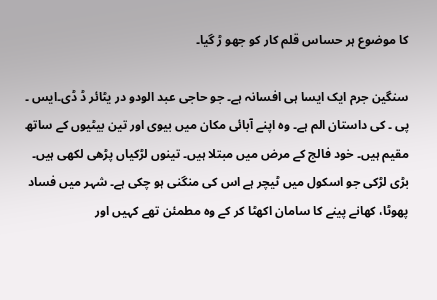کا موضوع ہر حساس قلم کار کو جھو ڑ گیا۔

سنگین جرم ایک ایسا ہی افسانہ ہے۔ جو حاجی عبد الودو در یٹائر ڈ ڈی۔ایس ۔ پی ۔ کی داستان الم ہے۔ وہ اپنے آبائی مکان میں بیوی اور تین بیٹیوں کے ساتھ مقیم ہیں۔ خود فالج کے مرض میں مبتلا ہیں۔ تینوں لڑکیاں پڑھی لکھی ہیں۔ بڑی لڑکی جو اسکول میں ٹیچر ہے اس کی منگنی ہو چکی ہے۔ شہر میں فساد پھوٹا، کھانے پینے کا سامان اکھٹا کر کے وہ مطمئن تھے کہیں اور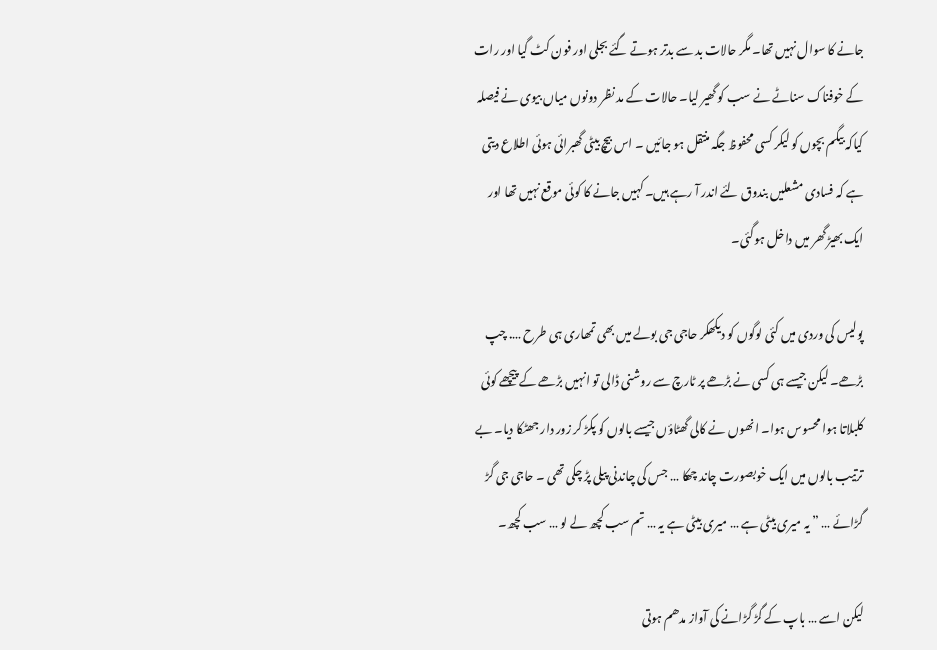جانے کا سوال نہیں تھا۔ مگر حالات بد سے بدتر ہوتے گئے بجلی اور فون کٹ گیا اور رات کے خوفناک سناٹے نے سب کو گھیر لیا۔ حالات کے مد نظر دونوں میاں بیوی نے فیصلہ کیاکہ بیگم بچوں کو لیکر کسی محفوظ جگہ منتقل ہو جائیں ۔ اس بیچ بیٹی گھبرائی ہوئی اطلاع دیتی ہے کہ فسادی مشعلیں بندوق لئے اندر آ رہے ہیں۔ کہیں جانے کا کوئی موقع نہیں تھا اور ایک بھیڑ گھر میں داخل ہوگئی۔

پولیس کی وردی میں کئی لوگوں کو دیکھکر حاجی جی بولے میں بھی تمھاری ہی طرح …. چپ بڑھے۔ لیکن جیسے ہی کسی نے بڑھے پر ٹارچ سے روشنی ڈالی تو انہیں بڑھے کے پیچھے کوئی کلبلاتا ہوا محسوس ہوا۔ انھوں نے کالی گھٹاؤں جیسے بالوں کو پکڑ کر زور دار جھٹکا دیا۔ بے ترتیب بالوں میں ایک خوبصورت چاند چھکا … جس کی چاندنی پیلی پڑ چکی تھی ۔ حاجی جی گڑ گڑائے … ” یہ میری بیٹی ہے … میری بیٹی ہے یہ … تم سب کچھ لے لو … سب کچھ۔

لیکن اسے … باپ کے گڑ گڑانے کی آواز مدھم ہوتی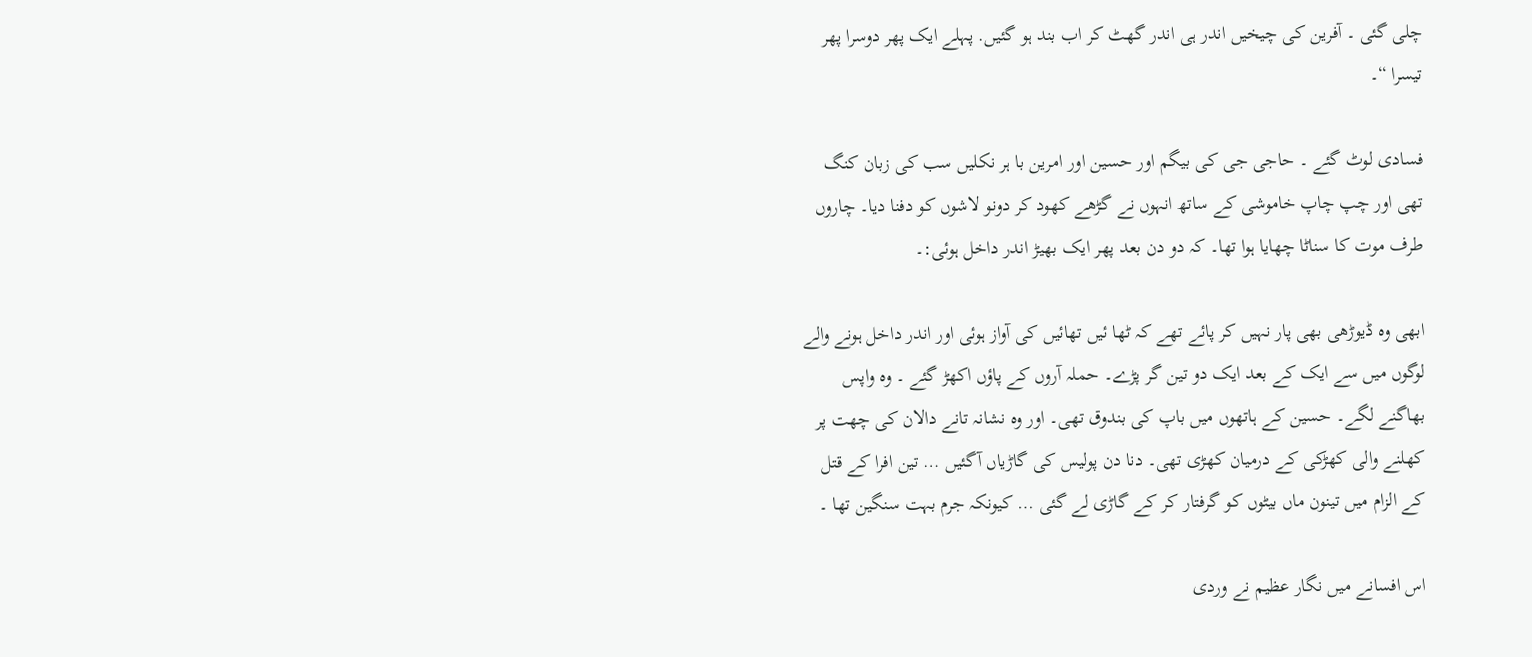چلی گئی ۔ آفرین کی چیخیں اندر ہی اندر گھٹ کر اب بند ہو گئیں. پہلے ایک پھر دوسرا پھر تیسرا “۔

فسادی لوٹ گئے ۔ حاجی جی کی بیگم اور حسین اور امرین با ہر نکلیں سب کی زبان کنگ تھی اور چپ چاپ خاموشی کے ساتھ انہوں نے گڑھے کھود کر دونو لاشوں کو دفنا دیا۔ چاروں طرف موت کا سناٹا چھایا ہوا تھا۔ کہ دو دن بعد پھر ایک بھیڑ اندر داخل ہوئی:۔

ابھی وہ ڈیوڑھی بھی پار نہیں کر پائے تھے کہ ٹھا ئیں تھائیں کی آواز ہوئی اور اندر داخل ہونے والے لوگوں میں سے ایک کے بعد ایک دو تین گر پڑے۔ حملہ آروں کے پاؤں اکھڑ گئے ۔ وہ واپس بھاگنے لگے۔ حسین کے ہاتھوں میں باپ کی بندوق تھی۔ اور وہ نشانہ تانے دالان کی چھت پر کھلنے والی کھڑکی کے درمیان کھڑی تھی۔ دنا دن پولیس کی گاڑیاں آگئیں … تین افرا کے قتل کے الزام میں تینون ماں بیٹوں کو گرفتار کر کے گاڑی لے گئی … کیونکہ جرم بہت سنگین تھا ۔

اس افسانے میں نگار عظیم نے وردی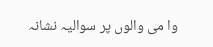وا می والوں پر سوالیہ نشانہ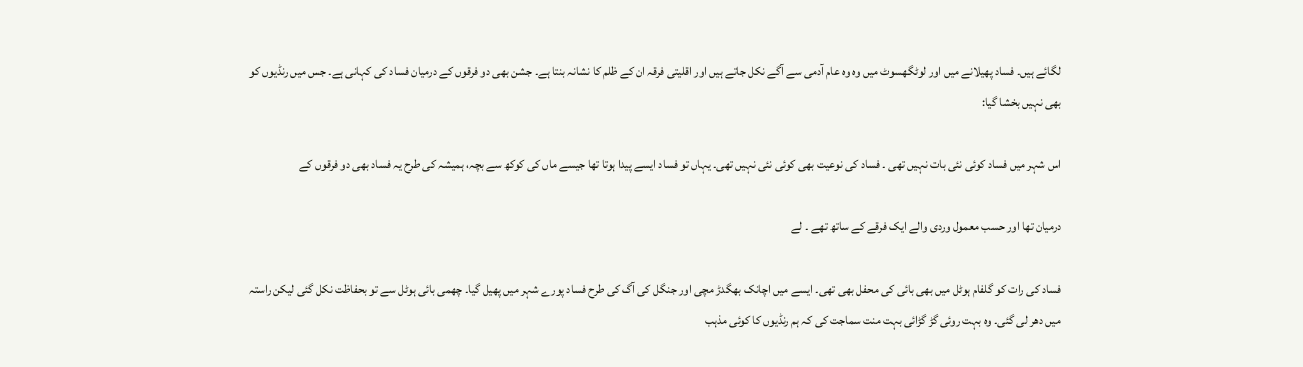لگائے ہیں۔ فساد پھیلانے میں اور لوٹگھسوٹ میں وہ وہ عام آدمی سے آگے نکل جاتے ہیں اور اقلیتی فرقہ ان کے ظلم کا نشانہ بنتا ہے۔ جشن بھی دو فرقوں کے درمیان فساد کی کہانی ہے۔ جس میں رنڈیوں کو بھی نہیں بخشا گیا:

اس شہر میں فساد کوئی نئی بات نہیں تھی ۔ فساد کی نوعیت بھی کوئی نئی نہیں تھی۔ یہاں تو فساد ایسے پیدا ہوتا تھا جیسے ماں کی کوکھ سے بچہ، ہمیشہ کی طرح یہ فساد بھی دو فرقوں کے

درمیان تھا اور حسب معمول وردی والے ایک فرقے کے ساتھ تھے ۔ لے

فساد کی رات کو گلفام ہوٹل میں بھی بائی کی محفل بھی تھی۔ ایسے میں اچانک بھگدڑ مچی اور جنگل کی آگ کی طرح فساد پورے شہر میں پھیل گیا۔ چھمی بائی ہوٹل سے تو بحفاظت نکل گئی لیکن راستہ میں دھر لی گئی۔ وہ بہت روئی گڑ گڑائی بہت منت سماجت کی کہ ہم رنڈیوں کا کوئی مذہب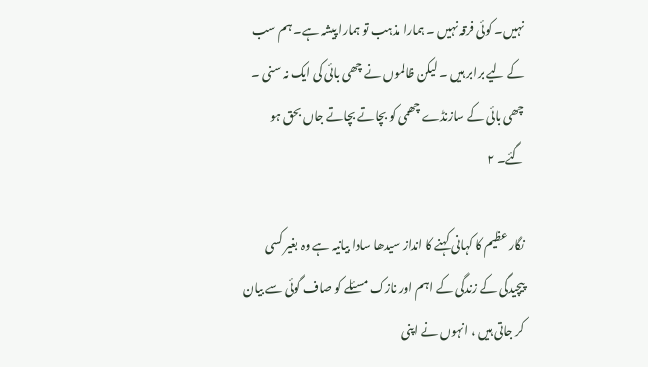نہیں۔ کوئی فرقہ نہیں ۔ ہمارا مذہب تو ہمارا پیشہ ہے۔ ہم سب کے لیے برابر ہیں ۔ لیکن ظالموں نے چھی بائی کی ایک نہ سنی ۔ چھی بائی کے سازنڈے چھمی کو بچاتے بچاتے جاں بحق ہو گئے۔ ۲

نگار عظیم کا کہانی کہنے کا انداز سیدھا سادا بیانیہ ہے وہ بغیر کسی پیچیدگی کے زندگی کے اہم اور نازک مسئلے کو صاف گوئی سے بیان کر جاتی ہیں ، انہوں نے اپنی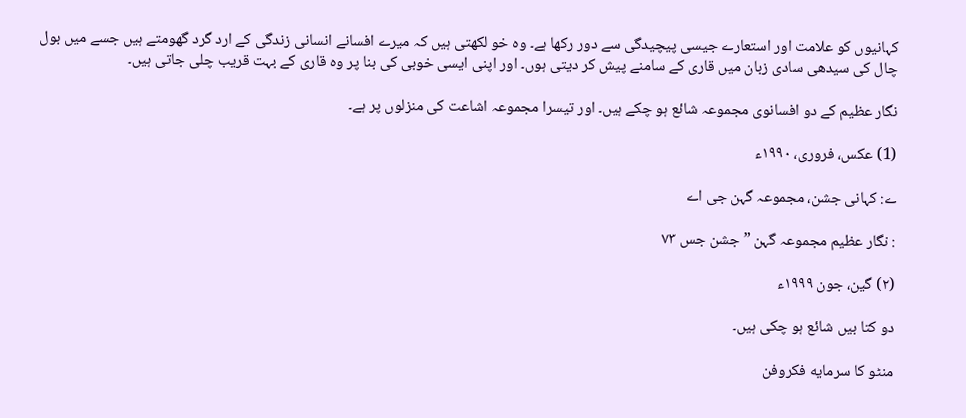کہانیوں کو علامت اور استعارے جیسی پیچیدگی سے دور رکھا ہے۔ وہ خو لکھتی ہیں کہ میرے افسانے انسانی زندگی کے ارد گرد گھومتے ہیں جسے میں بول چال کی سیدھی سادی زبان میں قاری کے سامنے پیش کر دیتی ہوں۔ اور اپنی ایسی خوبی کی بنا پر وہ قاری کے بہت قریب چلی جاتی ہیں۔

نگار عظیم کے دو افسانوی مجموعہ شائع ہو چکے ہیں۔ اور تیسرا مجموعہ اشاعت کی منزلوں پر ہے۔

(1) عکس، فروری، ۱۹۹۰ء

ے: کہانی جشن، مجموعہ گہن جی اے

: نگار عظیم مجموعہ گہن ” جشن جس ۷۳

(۲) گین، جون ۱۹۹۹ء

دو کتا بیں شائع ہو چکی ہیں۔

منٹو کا سرمایه فکروفن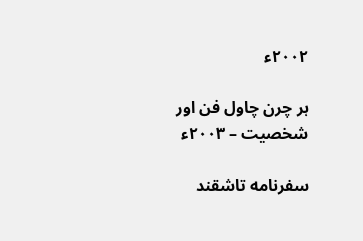۲۰۰۲ء

ہر چرن چاول فن اور شخصیت – ۲۰۰۳ء

سفرنامه تاشقند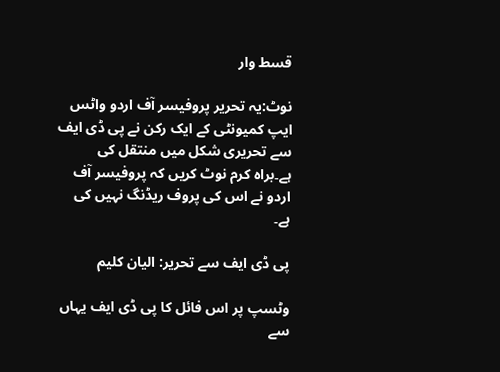قسط وار

نوٹ:یہ تحریر پروفیسر آف اردو واٹس ایپ کمیونٹی کے ایک رکن نے پی ڈی ایف سے تحریری شکل میں منتقل کی ہے۔براہ کرم نوٹ کریں کہ پروفیسر آف اردو نے اس کی پروف ریڈنگ نہیں کی ہے۔

پی ڈی ایف سے تحریر: الیان کلیم

وٹسپ پر اس فائل کا پی ڈی ایف یہاں سے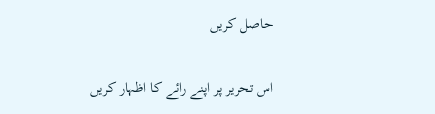حاصل کریں

اس تحریر پر اپنے رائے کا اظہار کریں